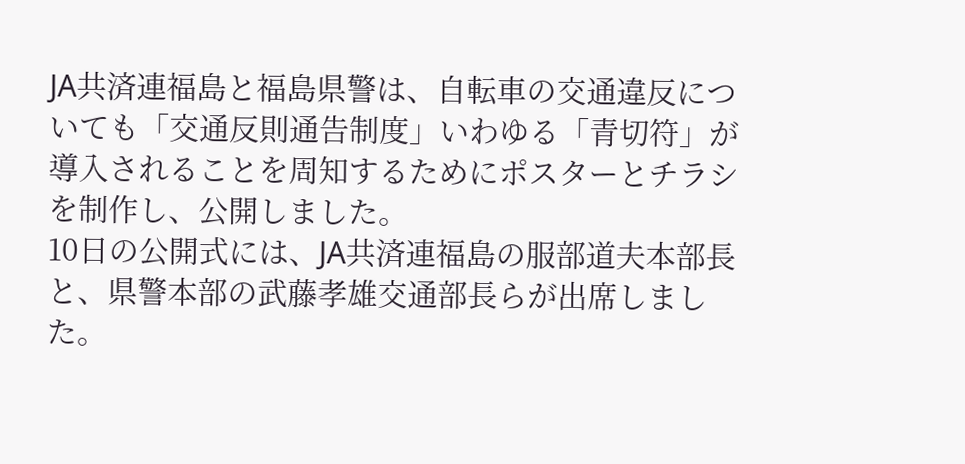JA共済連福島と福島県警は、自転車の交通違反についても「交通反則通告制度」いわゆる「青切符」が導入されることを周知するためにポスターとチラシを制作し、公開しました。
10日の公開式には、JA共済連福島の服部道夫本部長と、県警本部の武藤孝雄交通部長らが出席しました。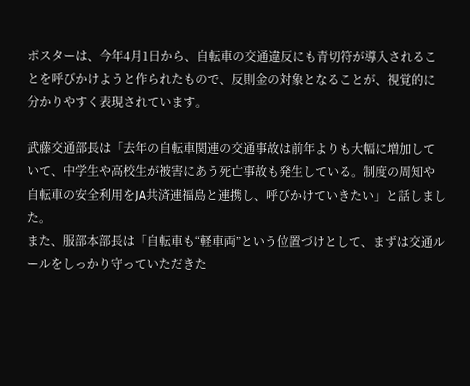ポスターは、今年4月1日から、自転車の交通違反にも青切符が導入されることを呼びかけようと作られたもので、反則金の対象となることが、視覚的に分かりやすく表現されています。

武藤交通部長は「去年の自転車関連の交通事故は前年よりも大幅に増加していて、中学生や高校生が被害にあう死亡事故も発生している。制度の周知や自転車の安全利用をJA共済連福島と連携し、呼びかけていきたい」と話しました。
また、服部本部長は「自転車も“軽車両”という位置づけとして、まずは交通ルールをしっかり守っていただきた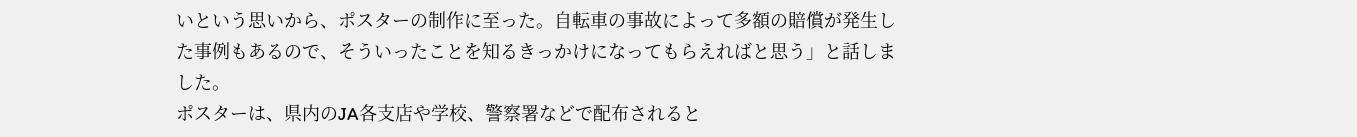いという思いから、ポスターの制作に至った。自転車の事故によって多額の賠償が発生した事例もあるので、そういったことを知るきっかけになってもらえればと思う」と話しました。
ポスターは、県内のJA各支店や学校、警察署などで配布されると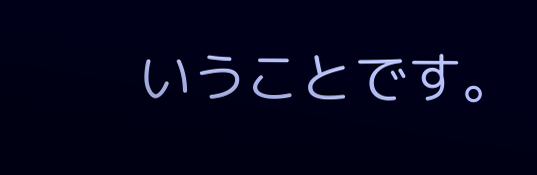いうことです。